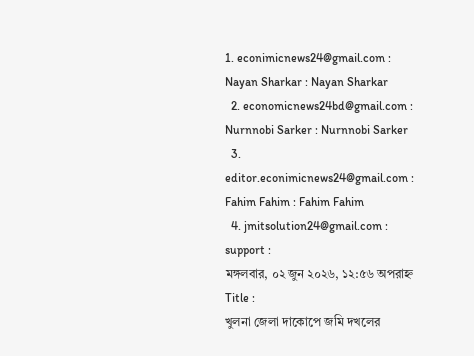1. econimicnews24@gmail.com : Nayan Sharkar : Nayan Sharkar
  2. economicnews24bd@gmail.com : Nurnnobi Sarker : Nurnnobi Sarker
  3. editor.econimicnews24@gmail.com : Fahim Fahim : Fahim Fahim
  4. jmitsolution24@gmail.com : support :
মঙ্গলবার, ০২ জুন ২০২৬, ১২:৫৬ অপরাহ্ন
Title :
খুলনা জেলা দাকোপে জমি দখলের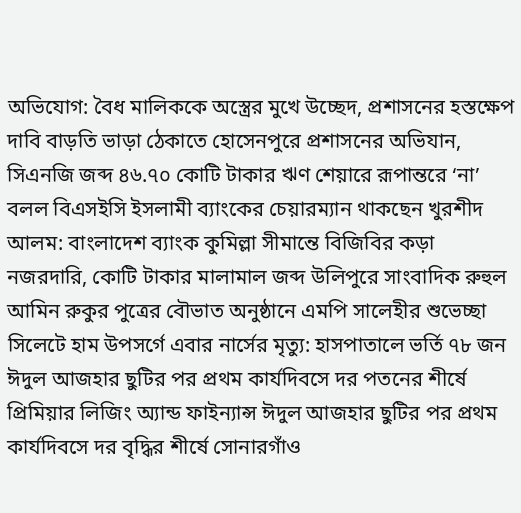অভিযোগ: বৈধ মালিককে অস্ত্রের মুখে উচ্ছেদ, প্রশাসনের হস্তক্ষেপ দাবি বাড়তি ভাড়া ঠেকাতে হোসেনপুরে প্রশাসনের অভিযান, সিএনজি জব্দ ৪৬.৭০ কোটি টাকার ঋণ শেয়ারে রূপান্তরে ‘না’ বলল বিএসইসি ইসলামী ব্যাংকের চেয়ারম্যান থাকছেন খুরশীদ আলম: বাংলাদেশ ব্যাংক কুমিল্লা সীমান্তে বিজিবির কড়া নজরদারি, কোটি টাকার মালামাল জব্দ উলিপুরে সাংবাদিক রুহুল আমিন রুকুর পুত্রের বৌভাত অনুষ্ঠানে এমপি সালেহীর শুভেচ্ছা সিলেটে হাম উপসর্গে এবার নার্সের মৃত্যু: হাসপাতালে ভর্তি ৭৮ জন ঈদুল আজহার ছুটির পর প্রথম কার্যদিবসে দর পতনের শীর্ষে প্রিমিয়ার লিজিং অ্যান্ড ফাইন্যান্স ঈদুল আজহার ছুটির পর প্রথম কার্যদিবসে দর বৃদ্ধির শীর্ষে সোনারগাঁও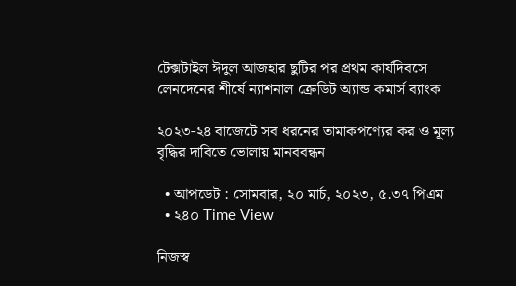টেক্সটাইল ঈদুল আজহার ছুটির পর প্রথম কার্যদিবসে লেনদেনের শীর্ষে ন্যাশনাল ক্রেডিট অ্যান্ড কমার্স ব্যাংক

২০২৩-২৪ বাজেটে সব ধরনের তামাকপণ্যের কর ও মূল্য বৃদ্ধির দাবিতে ভোলায় মানববন্ধন

  • আপডেট : সোমবার, ২০ মার্চ, ২০২৩, ৫.৩৭ পিএম
  • ২৪০ Time View

নিজস্ব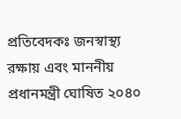প্রতিবেদকঃ জনস্বাস্থ্য রক্ষায় এবং মাননীয় প্রধানমন্ত্রী ঘোষিত ২০৪০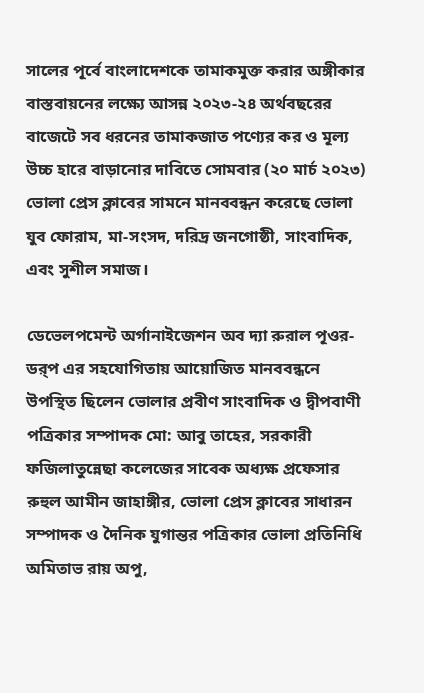সালের পূর্বে বাংলাদেশকে তামাকমুক্ত করার অঙ্গীকার বাস্তবায়নের লক্ষ্যে আসন্ন ২০২৩-২৪ অর্থবছরের বাজেটে সব ধরনের তামাকজাত পণ্যের কর ও মূল্য উচ্চ হারে বাড়ানোর দাবিতে সোমবার (২০ মার্চ ২০২৩) ভোলা প্রেস ক্লাবের সামনে মানববন্ধন করেছে ভোলা যুব ফোরাম, মা-সংসদ, দরিদ্র জনগোষ্ঠী, সাংবাদিক, এবং সুশীল সমাজ।

ডেভেলপমেন্ট অর্গানাইজেশন অব দ্যা রুরাল পূওর-ডর্‌প এর সহযোগিতায় আয়োজিত মানববন্ধনে উপস্থিত ছিলেন ভোলার প্রবীণ সাংবাদিক ও দ্বীপবাণী পত্রিকার সম্পাদক মো: আবু তাহের, সরকারী ফজিলাতুন্নেছা কলেজের সাবেক অধ্যক্ষ প্রফেসার রুহুল আমীন জাহাঙ্গীর, ভোলা প্রেস ক্লাবের সাধারন সম্পাদক ও দৈনিক যুগান্তর পত্রিকার ভোলা প্রতিনিধি অমিতাভ রায় অপু,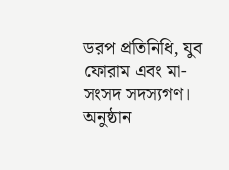ডরপ প্রতিনিধি, যুব ফোরাম এবং মা-সংসদ সদস্যগণ। অনুষ্ঠান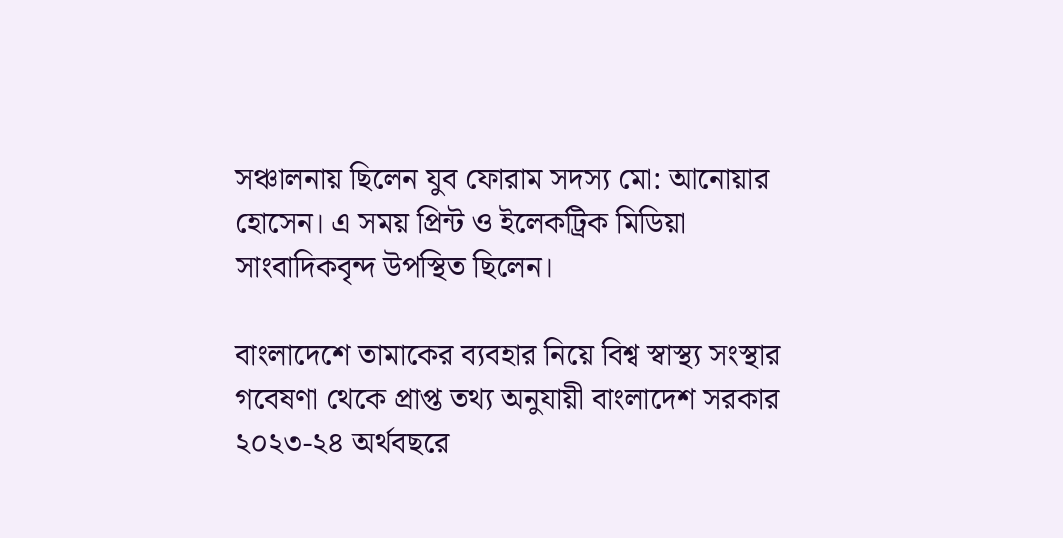সঞ্চালনায় ছিলেন যুব ফোরাম সদস্য মো: আনোয়ার হোসেন। এ সময় প্রিন্ট ও ইলেকট্রিক মিডিয়া সাংবাদিকবৃন্দ উপস্থিত ছিলেন।

বাংলাদেশে তামাকের ব্যবহার নিয়ে বিশ্ব স্বাস্থ্য সংস্থার গবেষণা থেকে প্রাপ্ত তথ্য অনুযায়ী বাংলাদেশ সরকার ২০২৩-২৪ অর্থবছরে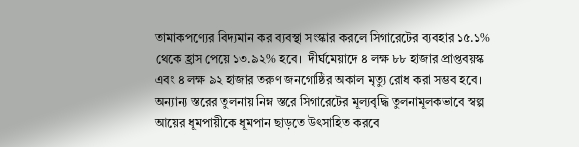তামাকপণ্যের বিদ্যমান কর ব্যবস্থা সংস্কার করলে সিগারেটের ব্যবহার ১৫.১% থেকে হ্রাস পেয়ে ১৩.৯২% হবে।  দীর্ঘমেয়াদে ৪ লক্ষ ৮৮ হাজার প্রাপ্তবয়স্ক এবং ৪ লক্ষ ৯২ হাজার তরুণ জনগোষ্ঠির অকাল মৃত্যু রোধ করা সম্ভব হবে। অন্যান্য স্তরের তুলনায় নিম্ন স্তরে সিগারেটের মূল্যবৃদ্ধি তুলনামূলকভাবে স্বল্প আয়ের ধূমপায়ীকে ধূমপান ছাড়তে উৎসাহিত করবে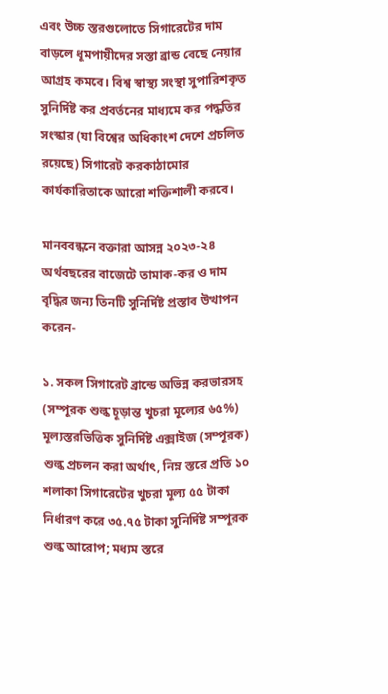এবং উচ্চ স্তরগুলোতে সিগারেটের দাম বাড়লে ধূমপায়ীদের সস্তা ব্রান্ড বেছে নেয়ার আগ্রহ কমবে। বিশ্ব স্বাস্থ্য সংস্থা সুপারিশকৃত সুনির্দিষ্ট কর প্রবর্তনের মাধ্যমে কর পদ্ধতির সংস্কার (যা বিশ্বের অধিকাংশ দেশে প্রচলিত রয়েছে) সিগারেট করকাঠামোর কার্যকারিতাকে আরো শক্তিশালী করবে।

মানববন্ধনে বক্তারা আসন্ন ২০২৩-২৪ অর্থবছরের বাজেটে তামাক-কর ও দাম বৃদ্ধির জন্য তিনটি সুনির্দিষ্ট প্রস্তাব উত্থাপন করেন-

১. সকল সিগারেট ব্রান্ডে অভিন্ন করভারসহ (সম্পূরক শুল্ক চূড়ান্ত খুচরা মূল্যের ৬৫%) মূল্যস্তরভিত্তিক সুনির্দিষ্ট এক্সাইজ (সম্পূরক) শুল্ক প্রচলন করা অর্থাৎ, নিম্ন স্তরে প্রতি ১০ শলাকা সিগারেটের খুচরা মূল্য ৫৫ টাকা নির্ধারণ করে ৩৫.৭৫ টাকা সুনির্দিষ্ট সম্পূরক শুল্ক আরোপ; মধ্যম স্তরে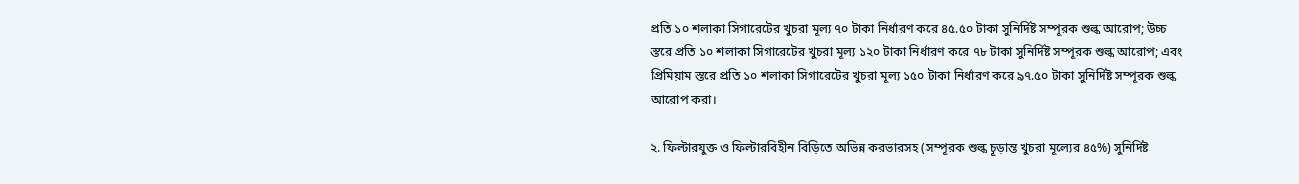প্রতি ১০ শলাকা সিগারেটের খুচরা মূল্য ৭০ টাকা নির্ধারণ করে ৪৫.৫০ টাকা সুনির্দিষ্ট সম্পূরক শুল্ক আরোপ; উচ্চ স্তরে প্রতি ১০ শলাকা সিগারেটের খুচরা মূল্য ১২০ টাকা নির্ধারণ করে ৭৮ টাকা সুনির্দিষ্ট সম্পূরক শুল্ক আরোপ; এবং প্রিমিয়াম স্তরে প্রতি ১০ শলাকা সিগারেটের খুচরা মূল্য ১৫০ টাকা নির্ধারণ করে ৯৭.৫০ টাকা সুনির্দিষ্ট সম্পূরক শুল্ক আরোপ করা।

২. ফিল্টারযুক্ত ও ফিল্টারবিহীন বিড়িতে অভিন্ন করভারসহ (সম্পূরক শুল্ক চূড়ান্ত খুচরা মূল্যের ৪৫%) সুনির্দিষ্ট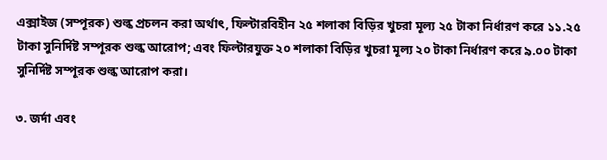এক্সাইজ (সম্পূরক) শুল্ক প্রচলন করা অর্থাৎ, ফিল্টারবিহীন ২৫ শলাকা বিড়ির খুচরা মূল্য ২৫ টাকা নির্ধারণ করে ১১.২৫ টাকা সুনির্দিষ্ট সম্পূরক শুল্ক আরোপ; এবং ফিল্টারযুক্ত ২০ শলাকা বিড়ির খুচরা মূল্য ২০ টাকা নির্ধারণ করে ৯.০০ টাকা সুনির্দিষ্ট সম্পূরক শুল্ক আরোপ করা।

৩. জর্দা এবং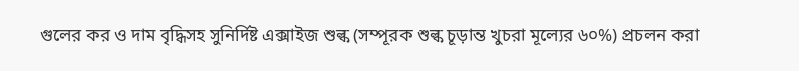গুলের কর ও দাম বৃদ্ধিসহ সুনির্দিষ্ট এক্সাইজ শুল্ক (সম্পূরক শুল্ক চূড়ান্ত খুচরা মূল্যের ৬০%) প্রচলন করা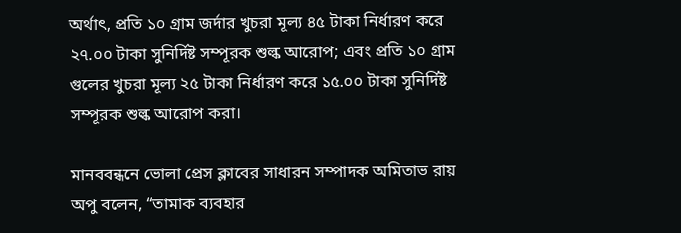অর্থাৎ, প্রতি ১০ গ্রাম জর্দার খুচরা মূল্য ৪৫ টাকা নির্ধারণ করে ২৭.০০ টাকা সুনির্দিষ্ট সম্পূরক শুল্ক আরোপ; এবং প্রতি ১০ গ্রাম গুলের খুচরা মূল্য ২৫ টাকা নির্ধারণ করে ১৫.০০ টাকা সুনির্দিষ্ট সম্পূরক শুল্ক আরোপ করা।

মানববন্ধনে ভোলা প্রেস ক্লাবের সাধারন সম্পাদক অমিতাভ রায় অপু বলেন, “তামাক ব্যবহার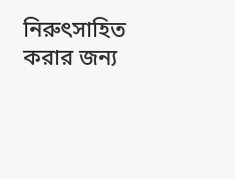নিরুৎসাহিত করার জন্য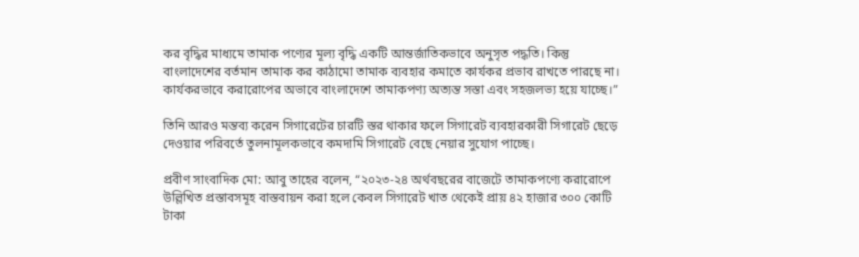কর বৃদ্ধির মাধ্যমে তামাক পণ্যের মূল্য বৃদ্ধি একটি আন্তর্জাতিকভাবে অনুসৃত পদ্ধতি। কিন্তু বাংলাদেশের বর্তমান তামাক কর কাঠামো তামাক ব্যবহার কমাতে কার্যকর প্রভাব রাখতে পারছে না। কার্যকরভাবে করারোপের অভাবে বাংলাদেশে তামাকপণ্য অত্যন্ত সস্তা এবং সহজলভ্য হয়ে যাচ্ছে।”

তিনি আরও মন্তব্য করেন সিগারেটের চারটি স্তর থাকার ফলে সিগারেট ব্যবহারকারী সিগারেট ছেড়ে দেওয়ার পরিবর্তে তুলনামূলকভাবে কমদামি সিগারেট বেছে নেয়ার সুযোগ পাচ্ছে।

প্রবীণ সাংবাদিক মো: আবু তাহের বলেন, “২০২৩-২৪ অর্থবছরের বাজেটে তামাকপণ্যে করারোপে উল্লিখিত প্রস্তাবসমূহ বাস্তবায়ন করা হলে কেবল সিগারেট খাত থেকেই প্রায় ৪২ হাজার ৩০০ কোটি টাকা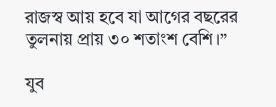রাজস্ব আয় হবে যা আগের বছরের তুলনায় প্রায় ৩০ শতাংশ বেশি।”

যুব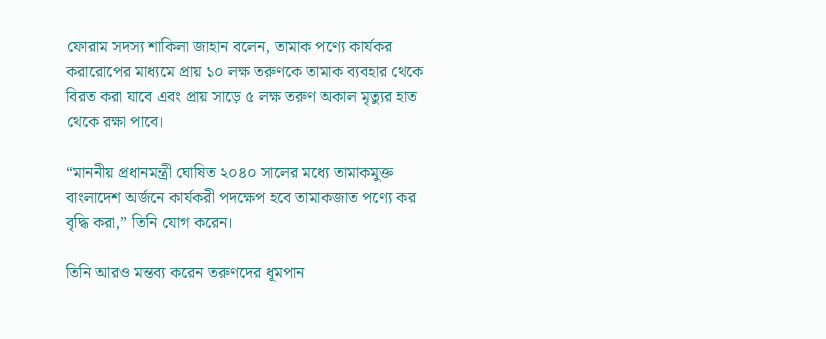ফোরাম সদস্য শাকিলা জাহান বলেন, তামাক পণ্যে কার্যকর করারোপের মাধ্যমে প্রায় ১০ লক্ষ তরুণকে তামাক ব্যবহার থেকে বিরত করা যাবে এবং প্রায় সাড়ে ৫ লক্ষ তরুণ অকাল মৃত্যুর হাত থেকে রক্ষা পাবে।

“মাননীয় প্রধানমন্ত্রী ঘোষিত ২০৪০ সালের মধ্যে তামাকমুক্ত বাংলাদেশ অর্জনে কার্যকরী পদক্ষেপ হবে তামাকজাত পণ্যে কর বৃদ্ধি করা,” তিনি যোগ করেন।

তিনি আরও মন্তব্য করেন তরুণদের ধূমপান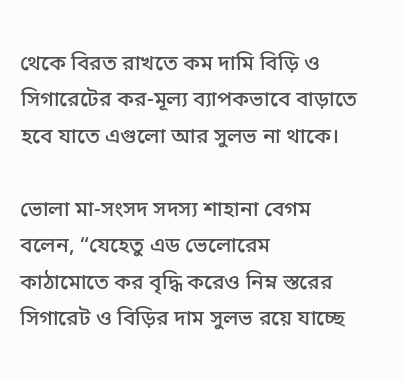থেকে বিরত রাখতে কম দামি বিড়ি ও সিগারেটের কর-মূল্য ব্যাপকভাবে বাড়াতে হবে যাতে এগুলো আর সুলভ না থাকে।

ভোলা মা-সংসদ সদস্য শাহানা বেগম বলেন, “যেহেতু এড ভেলোরেম কাঠামোতে কর বৃদ্ধি করেও নিম্ন স্তরের সিগারেট ও বিড়ির দাম সুলভ রয়ে যাচ্ছে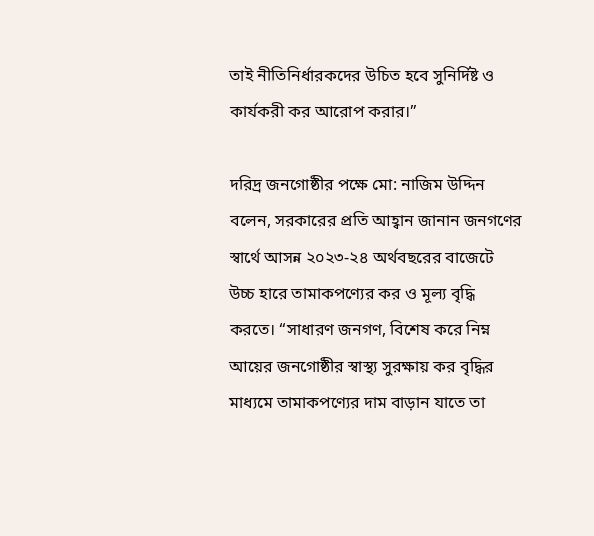তাই নীতিনির্ধারকদের উচিত হবে সুনির্দিষ্ট ও কার্যকরী কর আরোপ করার।”

দরিদ্র জনগোষ্ঠীর পক্ষে মো: নাজিম উদ্দিন বলেন, সরকারের প্রতি আহ্বান জানান জনগণের স্বার্থে আসন্ন ২০২৩-২৪ অর্থবছরের বাজেটে উচ্চ হারে তামাকপণ্যের কর ও মূল্য বৃদ্ধি করতে। “সাধারণ জনগণ, বিশেষ করে নিম্ন আয়ের জনগোষ্ঠীর স্বাস্থ্য সুরক্ষায় কর বৃদ্ধির মাধ্যমে তামাকপণ্যের দাম বাড়ান যাতে তা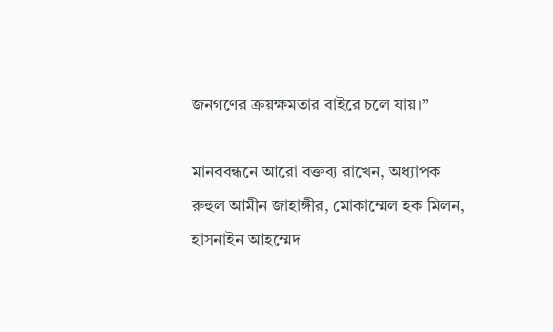জনগণের ক্রয়ক্ষমতার বাইরে চলে যায়।”

মানববন্ধনে আরো বক্তব্য রাখেন, অধ্যাপক রুহুল আমীন জাহাঙ্গীর, মোকাম্মেল হক মিলন, হাসনাইন আহম্মেদ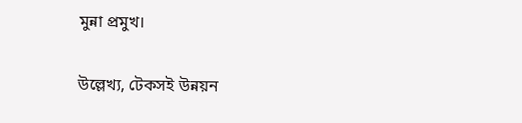মুন্না প্রমুখ।

উল্লেখ্য, টেকসই উন্নয়ন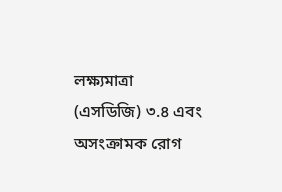লক্ষ্যমাত্রা (এসডিজি) ৩.৪ এবং অসংক্রামক রোগ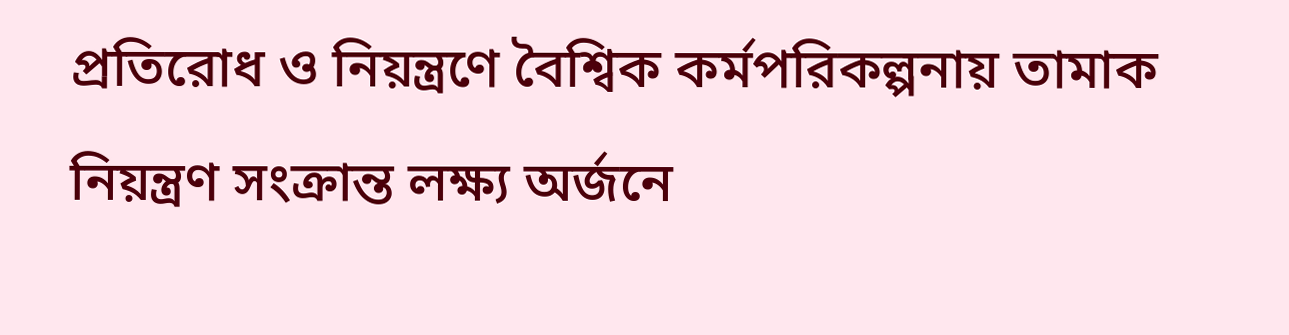প্রতিরোধ ও নিয়ন্ত্রণে বৈশ্বিক কর্মপরিকল্পনায় তামাক নিয়ন্ত্রণ সংক্রান্ত লক্ষ্য অর্জনে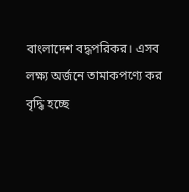বাংলাদেশ বদ্ধপরিকর। এসব লক্ষ্য অর্জনে তামাকপণ্যে কর বৃদ্ধি হচ্ছে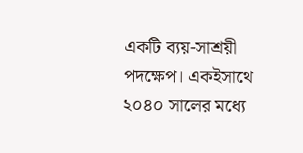একটি ব্যয়-সাশ্রয়ী পদক্ষেপ। একইসাথে ২০৪০ সালের মধ্যে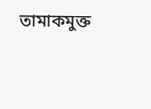তামাকমুক্ত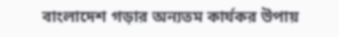বাংলাদেশ গড়ার অন্যতম কার্যকর উপায়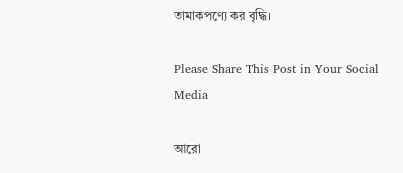তামাকপণ্যে কর বৃদ্ধি।

Please Share This Post in Your Social Media

আরো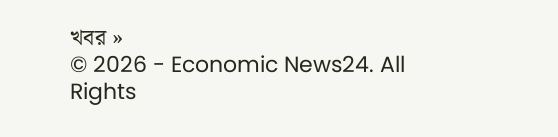খবর »
© 2026 - Economic News24. All Rights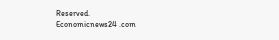Reserved.
Economicnews24 .com